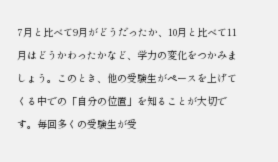7月と比べて9月がどうだったか、10月と比べて11月はどうかわったかなど、学力の変化をつかみましょう。このとき、他の受験生がペースを上げてくる中での「自分の位置」を知ることが大切です。毎回多くの受験生が受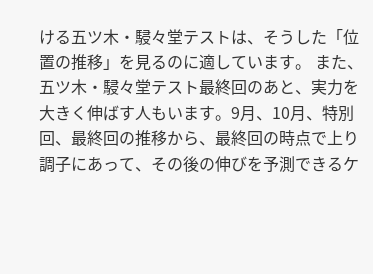ける五ツ木・駸々堂テストは、そうした「位置の推移」を見るのに適しています。 また、五ツ木・駸々堂テスト最終回のあと、実力を大きく伸ばす人もいます。9月、10月、特別回、最終回の推移から、最終回の時点で上り調子にあって、その後の伸びを予測できるケ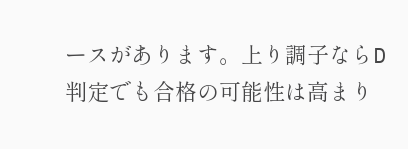ースがあります。上り調子ならD判定でも合格の可能性は高まり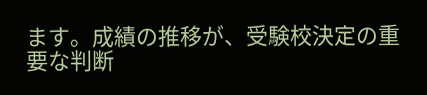ます。成績の推移が、受験校決定の重要な判断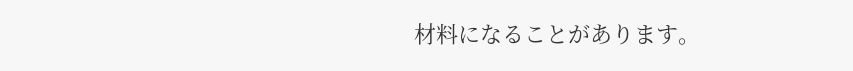材料になることがあります。